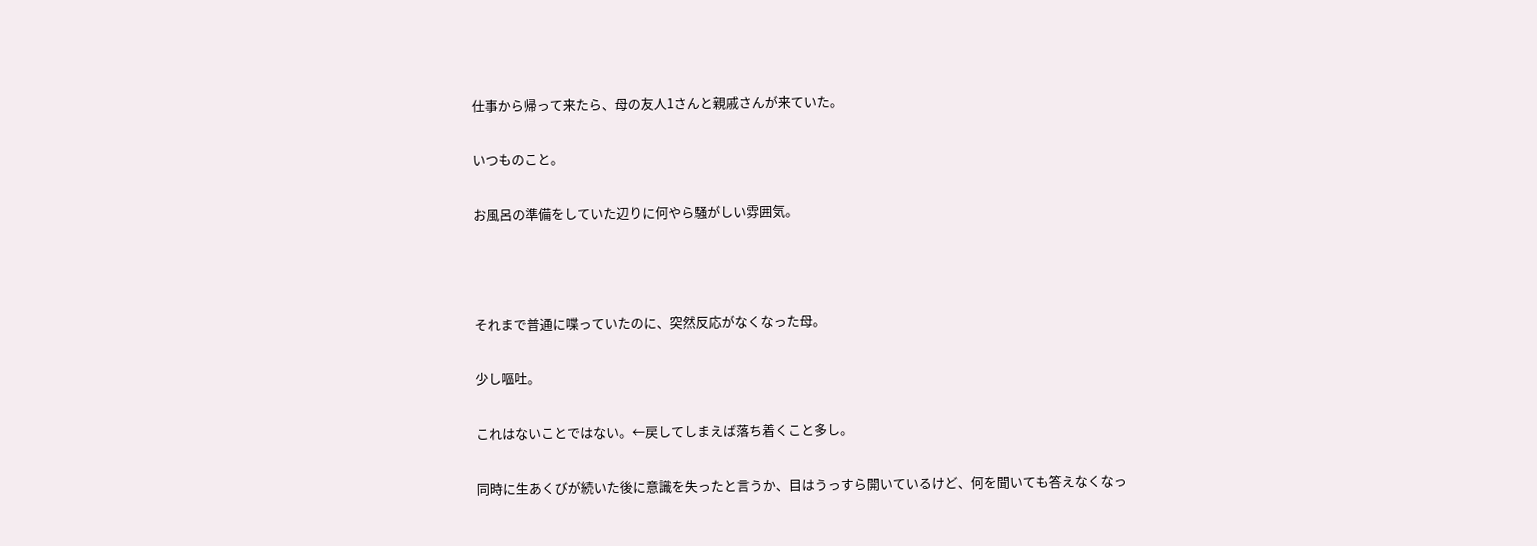仕事から帰って来たら、母の友人1さんと親戚さんが来ていた。

いつものこと。

お風呂の準備をしていた辺りに何やら騒がしい雰囲気。



それまで普通に喋っていたのに、突然反応がなくなった母。

少し嘔吐。

これはないことではない。←戻してしまえば落ち着くこと多し。

同時に生あくびが続いた後に意識を失ったと言うか、目はうっすら開いているけど、何を聞いても答えなくなっ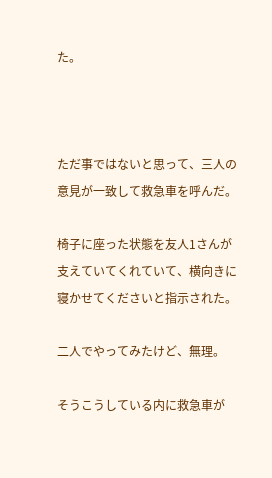た。



ただ事ではないと思って、三人の意見が一致して救急車を呼んだ。

椅子に座った状態を友人1さんが支えていてくれていて、横向きに寝かせてくださいと指示された。

二人でやってみたけど、無理。

そうこうしている内に救急車が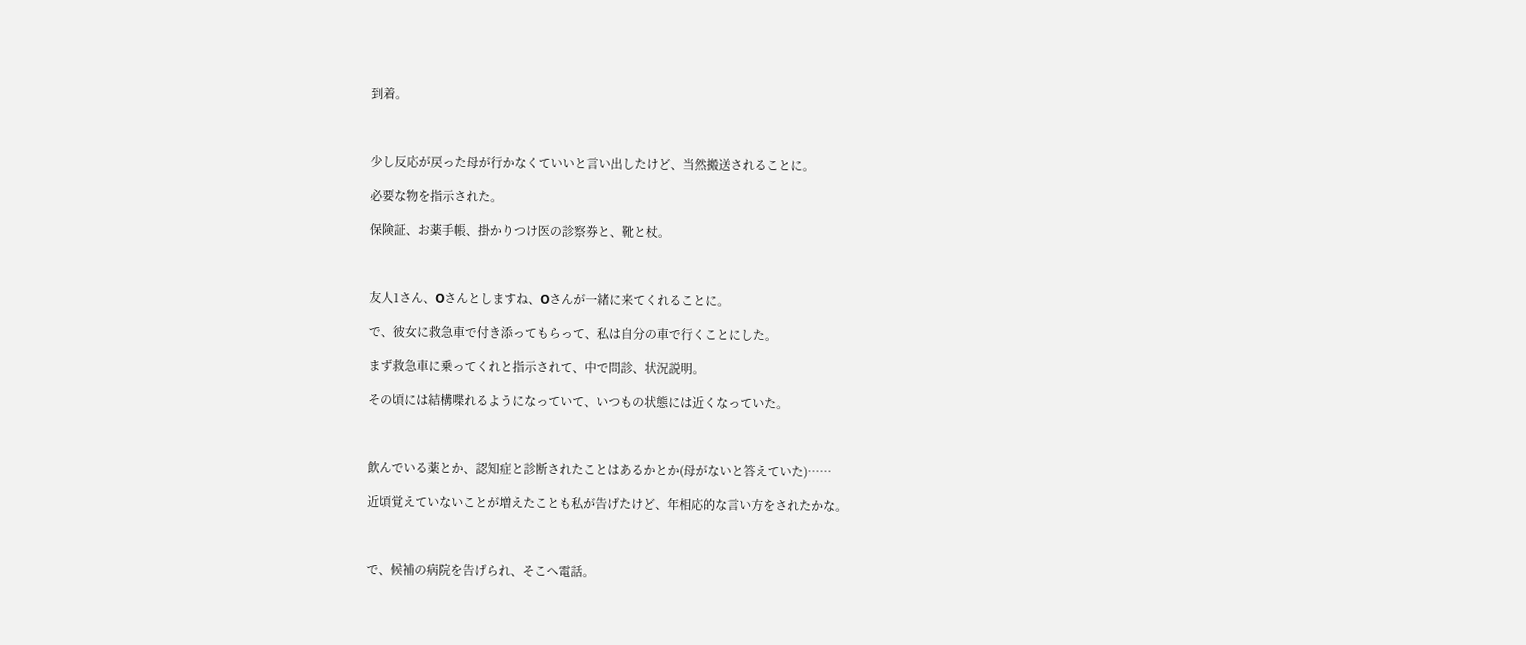到着。



少し反応が戻った母が行かなくていいと言い出したけど、当然搬送されることに。

必要な物を指示された。

保険証、お薬手帳、掛かりつけ医の診察券と、靴と杖。



友人1さん、Oさんとしますね、Oさんが一緒に来てくれることに。

で、彼女に救急車で付き添ってもらって、私は自分の車で行くことにした。

まず救急車に乗ってくれと指示されて、中で問診、状況説明。

その頃には結構喋れるようになっていて、いつもの状態には近くなっていた。



飲んでいる薬とか、認知症と診断されたことはあるかとか(母がないと答えていた)……

近頃覚えていないことが増えたことも私が告げたけど、年相応的な言い方をされたかな。



で、候補の病院を告げられ、そこへ電話。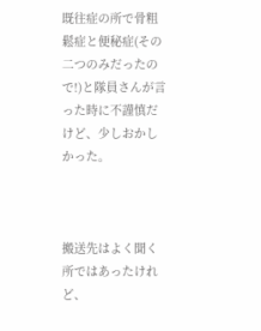既往症の所で骨粗鬆症と便秘症(その二つのみだったので!)と隊員さんが言った時に不謹慎だけど、少しおかしかった。



搬送先はよく聞く所ではあったけれど、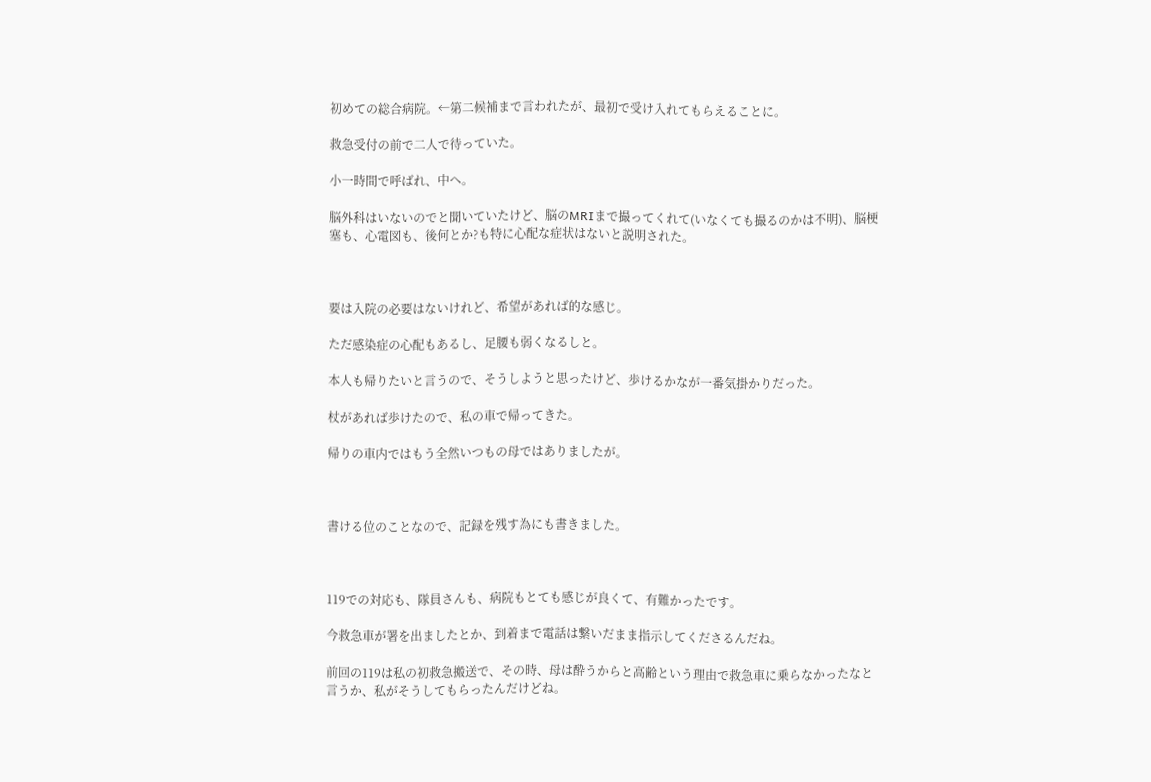初めての総合病院。←第二候補まで言われたが、最初で受け入れてもらえることに。

救急受付の前で二人で待っていた。

小一時間で呼ばれ、中へ。

脳外科はいないのでと聞いていたけど、脳のMRIまで撮ってくれて(いなくても撮るのかは不明)、脳梗塞も、心電図も、後何とか?も特に心配な症状はないと説明された。



要は入院の必要はないけれど、希望があれば的な感じ。

ただ感染症の心配もあるし、足腰も弱くなるしと。

本人も帰りたいと言うので、そうしようと思ったけど、歩けるかなが一番気掛かりだった。

杖があれば歩けたので、私の車で帰ってきた。

帰りの車内ではもう全然いつもの母ではありましたが。



書ける位のことなので、記録を残す為にも書きました。



119での対応も、隊員さんも、病院もとても感じが良くて、有難かったです。

今救急車が署を出ましたとか、到着まで電話は繋いだまま指示してくださるんだね。

前回の119は私の初救急搬送で、その時、母は酔うからと高齢という理由で救急車に乗らなかったなと言うか、私がそうしてもらったんだけどね。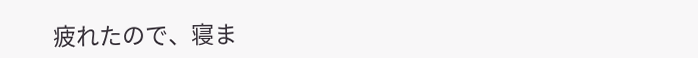疲れたので、寝ま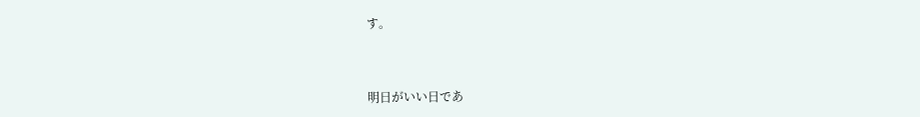す。



明日がいい日であ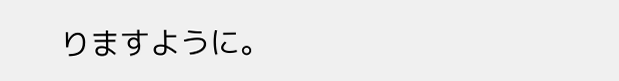りますように。